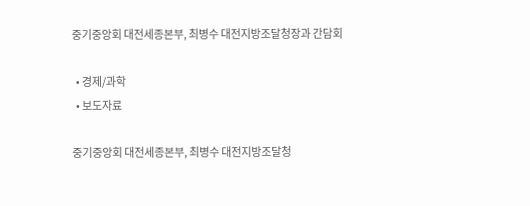중기중앙회 대전세종본부, 최병수 대전지방조달청장과 간담회

  • 경제/과학
  • 보도자료

중기중앙회 대전세종본부, 최병수 대전지방조달청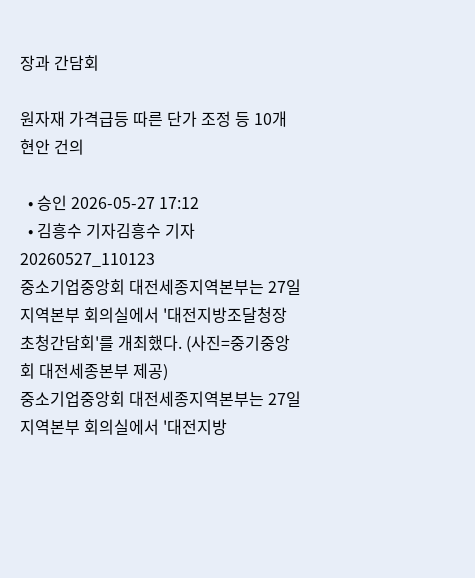장과 간담회

원자재 가격급등 따른 단가 조정 등 10개 현안 건의

  • 승인 2026-05-27 17:12
  • 김흥수 기자김흥수 기자
20260527_110123
중소기업중앙회 대전세종지역본부는 27일 지역본부 회의실에서 '대전지방조달청장 초청간담회'를 개최했다. (사진=중기중앙회 대전세종본부 제공)
중소기업중앙회 대전세종지역본부는 27일 지역본부 회의실에서 '대전지방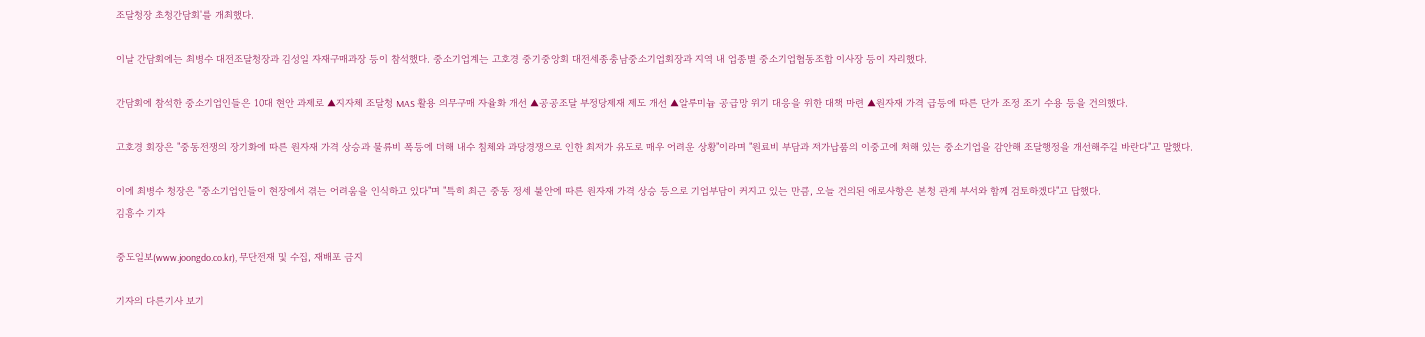조달청장 초청간담회'를 개최했다.

이날 간담회에는 최병수 대전조달청장과 김성일 자재구매과장 등이 참석했다. 중소기업계는 고호경 중기중앙회 대전세종충남중소기업회장과 지역 내 업종별 중소기업협동조합 이사장 등이 자리했다.

간담회에 참석한 중소기업인들은 10대 현안 과제로 ▲지자체 조달청 MAS 활용 의무구매 자율화 개선 ▲공공조달 부정당제재 제도 개선 ▲알루미늄 공급망 위기 대응을 위한 대책 마련 ▲원자재 가격 급등에 따른 단가 조정 조기 수용 등을 건의했다.

고호경 회장은 "중동전쟁의 장기화에 따른 원자재 가격 상승과 물류비 폭등에 더해 내수 침체와 과당경쟁으로 인한 최저가 유도로 매우 어려운 상황"이라며 "원료비 부담과 저가납품의 이중고에 처해 있는 중소기업을 감안해 조달행정을 개선해주길 바란다"고 말했다.

이에 최병수 청장은 "중소기업인들이 현장에서 겪는 어려움을 인식하고 있다"며 "특히 최근 중동 정세 불안에 따른 원자재 가격 상승 등으로 기업부담이 커지고 있는 만큼, 오늘 건의된 애로사항은 본청 관계 부서와 함께 검토하겠다"고 답했다.
김흥수 기자

중도일보(www.joongdo.co.kr), 무단전재 및 수집, 재배포 금지

기자의 다른기사 보기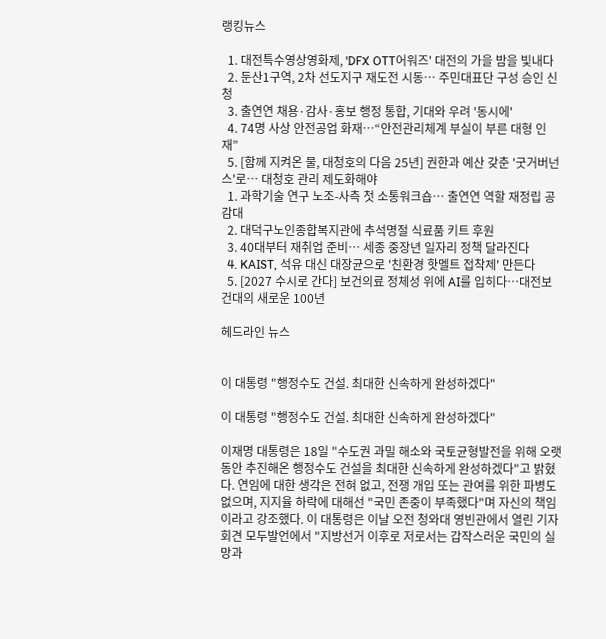랭킹뉴스

  1. 대전특수영상영화제, 'DFX OTT어워즈' 대전의 가을 밤을 빛내다
  2. 둔산1구역, 2차 선도지구 재도전 시동… 주민대표단 구성 승인 신청
  3. 출연연 채용·감사·홍보 행정 통합, 기대와 우려 '동시에'
  4. 74명 사상 안전공업 화재…“안전관리체계 부실이 부른 대형 인재”
  5. [함께 지켜온 물, 대청호의 다음 25년] 권한과 예산 갖춘 '굿거버넌스'로… 대청호 관리 제도화해야
  1. 과학기술 연구 노조-사측 첫 소통워크숍… 출연연 역할 재정립 공감대
  2. 대덕구노인종합복지관에 추석명절 식료품 키트 후원
  3. 40대부터 재취업 준비… 세종 중장년 일자리 정책 달라진다
  4. KAIST, 석유 대신 대장균으로 '친환경 핫멜트 접착제' 만든다
  5. [2027 수시로 간다] 보건의료 정체성 위에 AI를 입히다…대전보건대의 새로운 100년

헤드라인 뉴스


이 대통령 "행정수도 건설. 최대한 신속하게 완성하겠다"

이 대통령 "행정수도 건설. 최대한 신속하게 완성하겠다"

이재명 대통령은 18일 "수도권 과밀 해소와 국토균형발전을 위해 오랫동안 추진해온 행정수도 건설을 최대한 신속하게 완성하겠다"고 밝혔다. 연임에 대한 생각은 전혀 없고, 전쟁 개입 또는 관여를 위한 파병도 없으며, 지지율 하락에 대해선 "국민 존중이 부족했다"며 자신의 책임이라고 강조했다. 이 대통령은 이날 오전 청와대 영빈관에서 열린 기자회견 모두발언에서 "지방선거 이후로 저로서는 갑작스러운 국민의 실망과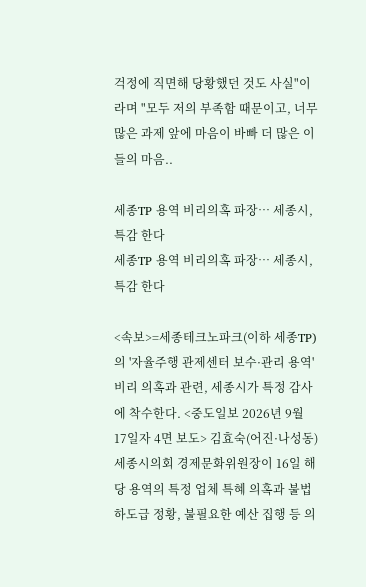걱정에 직면해 당황했던 것도 사실"이라며 "모두 저의 부족함 때문이고, 너무 많은 과제 앞에 마음이 바빠 더 많은 이들의 마음..

세종TP 용역 비리의혹 파장… 세종시, 특감 한다
세종TP 용역 비리의혹 파장… 세종시, 특감 한다

<속보>=세종테크노파크(이하 세종TP)의 '자율주행 관제센터 보수·관리 용역' 비리 의혹과 관련, 세종시가 특정 감사에 착수한다. <중도일보 2026년 9월 17일자 4면 보도> 김효숙(어진·나성동) 세종시의회 경제문화위원장이 16일 해당 용역의 특정 업체 특혜 의혹과 불법 하도급 정황, 불필요한 예산 집행 등 의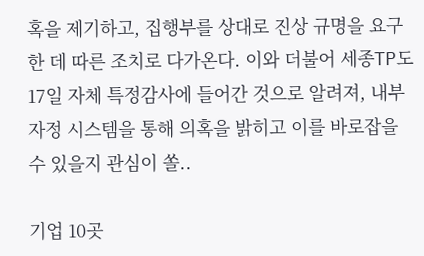혹을 제기하고, 집행부를 상대로 진상 규명을 요구한 데 따른 조치로 다가온다. 이와 더불어 세종TP도 17일 자체 특정감사에 들어간 것으로 알려져, 내부 자정 시스템을 통해 의혹을 밝히고 이를 바로잡을 수 있을지 관심이 쏠..

기업 10곳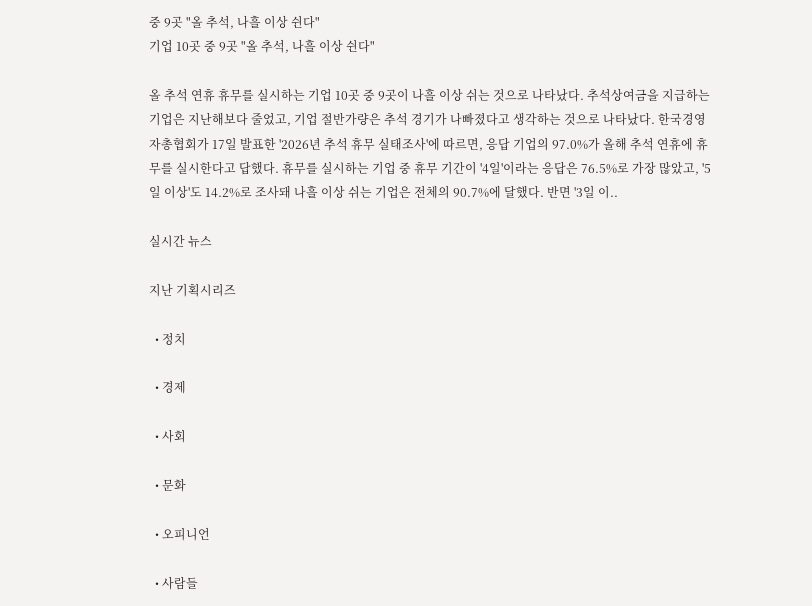중 9곳 "올 추석, 나흘 이상 쉰다"
기업 10곳 중 9곳 "올 추석, 나흘 이상 쉰다"

올 추석 연휴 휴무를 실시하는 기업 10곳 중 9곳이 나흘 이상 쉬는 것으로 나타났다. 추석상여금을 지급하는 기업은 지난해보다 줄었고, 기업 절반가량은 추석 경기가 나빠졌다고 생각하는 것으로 나타났다. 한국경영자총협회가 17일 발표한 '2026년 추석 휴무 실태조사'에 따르면, 응답 기업의 97.0%가 올해 추석 연휴에 휴무를 실시한다고 답했다. 휴무를 실시하는 기업 중 휴무 기간이 '4일'이라는 응답은 76.5%로 가장 많았고, '5일 이상'도 14.2%로 조사돼 나흘 이상 쉬는 기업은 전체의 90.7%에 달했다. 반면 '3일 이..

실시간 뉴스

지난 기획시리즈

  • 정치

  • 경제

  • 사회

  • 문화

  • 오피니언

  • 사람들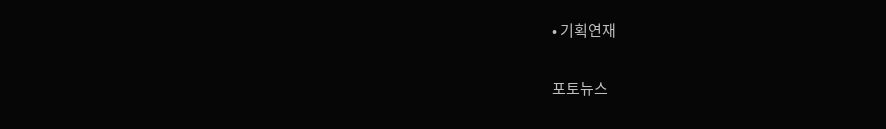• 기획연재

포토뉴스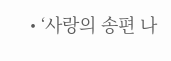• ‘사랑의 송편 나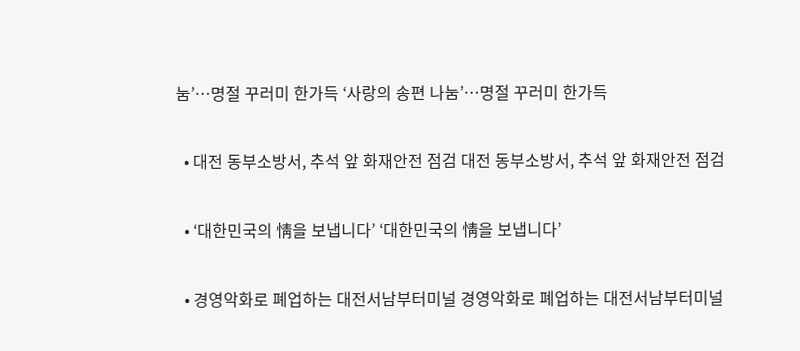눔’…명절 꾸러미 한가득 ‘사랑의 송편 나눔’…명절 꾸러미 한가득

  • 대전 동부소방서, 추석 앞 화재안전 점검 대전 동부소방서, 추석 앞 화재안전 점검

  • ‘대한민국의 情을 보냅니다’ ‘대한민국의 情을 보냅니다’

  • 경영악화로 폐업하는 대전서남부터미널 경영악화로 폐업하는 대전서남부터미널